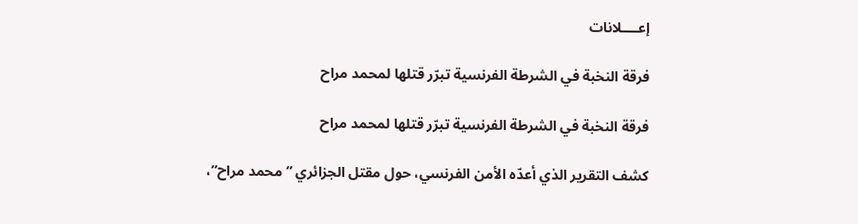إعــــلانات

فرقة النخبة في الشرطة الفرنسية تبرّر قتلها لمحمد مراح

فرقة النخبة في الشرطة الفرنسية تبرّر قتلها لمحمد مراح

كشف التقرير الذي أعدّه الأمن الفرنسي، حول مقتل الجزائري ”محمد مراح”،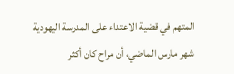المتهم في قضية الاعتداء على المدرسة اليهودية شهر مارس الماضي، أن مراح كان أكثر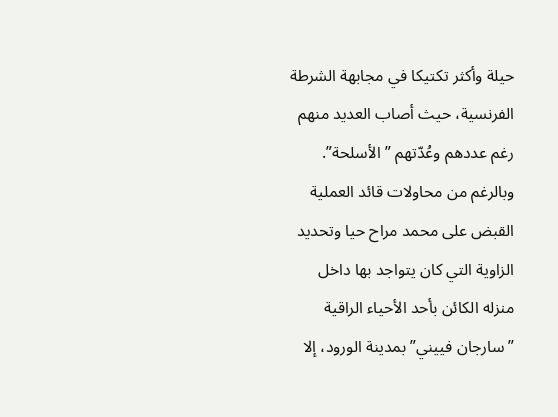حيلة وأكثر تكتيكا في مجابهة الشرطة الفرنسية، حيث أصاب العديد منهم رغم عددهم وعُدّتهم ”الأسلحة”.
وبالرغم من محاولات قائد العملية القبض على محمد مراح حيا وتحديد الزاوية التي كان يتواجد بها داخل منزله الكائن بأحد الأحياء الراقية ”سارجان فييني” بمدينة الورود، إلا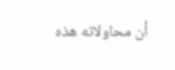أن محاولاته هذه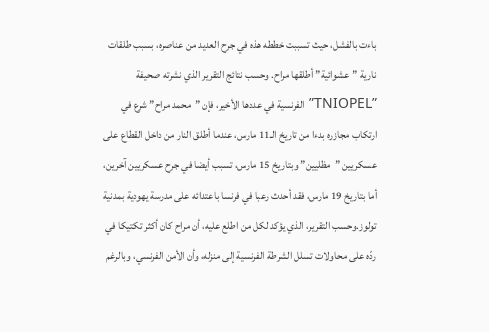باءت بالفشل، حيث تسببت خططه هذه في جرح العديد من عناصره، بسبب طلقات نارية ”عشوائية” أطلقها مراح. وحسب نتائج التقرير الذي نشرته صحيفة ”TNIOPEL” الفرنسية في عددها الأخير، فإن ”محمد مراح” شرع في ارتكاب مجازره بدءا من تاريخ الـ11 مارس، عندما أطلق النار من داخل القطاع على عسكريين ”مظليين” وبتاريخ 15 مارس، تسبب أيضا في جرح عسكريين آخرين، أما بتاريخ 19 مارس، فقد أحدث رعبا في فرنسا باعتدائه على مدرسة يهودية بمدنية تولوز.وحسب التقرير، الذي يؤكد لكل من اطلع عليه، أن مراح كان أكثر تكتيكا في ردّه على محاولات تسلل الشرطة الفرنسية إلى منزله، وأن الأمن الفرنسي، وبالرغم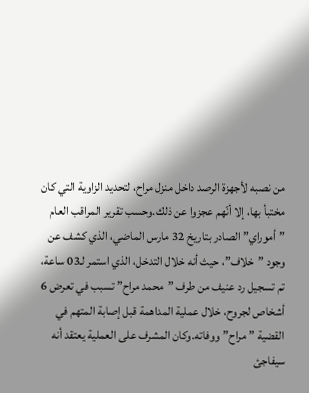من نصبه لأجهزة الرصد داخل منزل مراح، لتحديد الزاوية التي كان مختبأ بها، إلا أنّهم عجزوا عن ذلك.وحسب تقرير المراقب العام ”أموراي” الصادر بتاريخ 32 مارس الماضي، الذي كشف عن وجود ”خلاف”، حيث أنه خلال التدخل، الذي استمر لـ03 ساعة، تم تسجيل رد عنيف من طرف ”محمد مراح” تسبب في تعرض 6 أشخاص لجروح، خلال عملية المداهمة قبل إصابة المتهم في القضية ”مراح” ووفاته.وكان المشرف على العملية يعتقد أنه سيفاجئ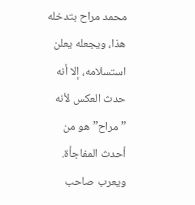محمد مراح بتدخله هذا، ويجعله يعلن استسلامه، إلا أنه حدث العكس لأنه ”مراح” هو من أحدث المفاجأة. ويعرب صاحب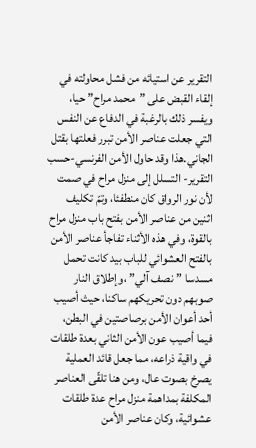التقرير عن استيائه من فشل محاولته في إلقاء القبض على ”محمد مراح” حيا، ويفسر ذلك بالرغبة في الدفاع عن النفس التي جعلت عناصر الأمن تبرر فعلتها بقتل الجاني.هذا وقد حاول الأمن الفرنسي-حسب التقرير- التسلل إلى منزل مراح في صمت لأن نور الرواق كان منطفئا، وتمّ تكليف اثنين من عناصر الأمن بفتح باب منزل مراح بالقوة، وفي هذه الأثناء تفاجأ عناصر الأمن بالفتح العشوائي للباب بيد كانت تحمل مسدسا ”نصف آلي” ،وإطلاق النار صوبهم دون تحريكهم ساكنا، حيث أصيب أحد أعوان الأمن برصاصتين في البطن، فيما أصيب عون الأمن الثاني بعدة طلقات في واقية ذراعه، مما جعل قائد العملية يصرخ بصوت عال، ومن هنا تلقّى العناصر المكلفة بمداهمة منزل مراح عدة طلقات عشوائية، وكان عناصر الأمن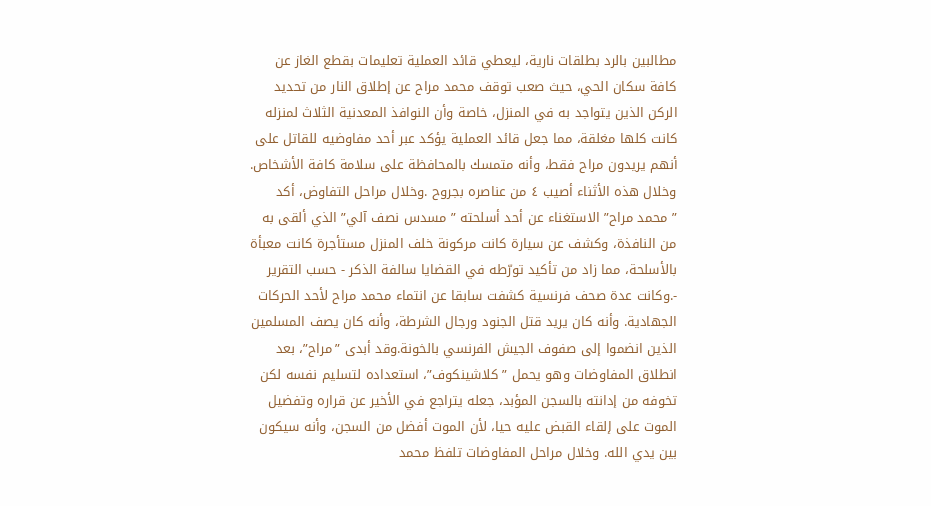مطالبين بالرد بطلقات نارية، ليعطي قائد العملية تعليمات بقطع الغاز عن كافة سكان الحي، حيث صعب توقف محمد مراح عن إطلاق النار من تحديد الركن الذين يتواجد به في المنزل، خاصة وأن النوافذ المعدنية الثلاث لمنزله كانت كلها مغلقة، مما جعل قائد العملية يؤكد عبر أحد مفاوضيه للقاتل على أنهم يريدون مراح فقط، وأنه متمسك بالمحافظة على سلامة كافة الأشخاص. وخلال هذه الأثناء أصيب ٤ من عناصره بجروح .وخلال مراحل التفاوض، أكد ”محمد مراح” الاستغناء عن أحد أسلحته ”مسدس نصف آلي” الذي ألقى به من النافذة، وكشف عن سيارة كانت مركونة خلف المنزل مستأجرة كانت معبأة بالأسلحة، مما زاد من تأكيد تورّطه في القضايا سالفة الذكر - حسب التقرير -.وكانت عدة صحف فرنسية كشفت سابقا عن انتماء محمد مراح لأحد الحركات الجهادية. وأنه كان يريد قتل الجنود ورجال الشرطة، وأنه كان يصف المسلمين الذين انضموا إلى صفوف الجيش الفرنسي بالخونة.وقد أبدى ”مراح”، بعد انطلاق المفاوضات وهو يحمل ”كلاشينكوف”، استعداده لتسليم نفسه لكن تخوفه من إدانته بالسجن المؤبد، جعله يتراجع في الأخير عن قراره وتفضيل الموت على إلقاء القبض عليه حيا، لأن الموت أفضل من السجن، وأنه سيكون بين يدي الله. وخلال مراحل المفاوضات تلفظ محمد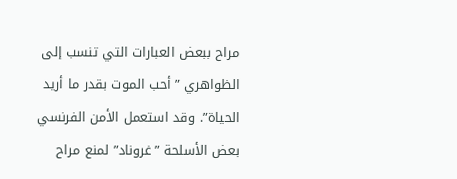مراح ببعض العبارات التي تنسب إلى الظواهري ”أحب الموت بقدر ما أريد الحياة”. وقد استعمل الأمن الفرنسي بعض الأسلحة ”غروناد” لمنع مراح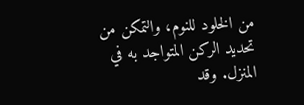من الخلود للنوم، والتمكن من تحديد الركن المتواجد به في المنزل. وقد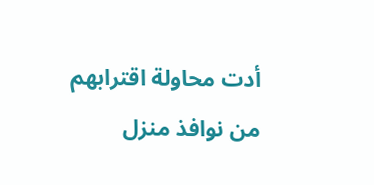أدت محاولة اقترابهم من نوافذ منزل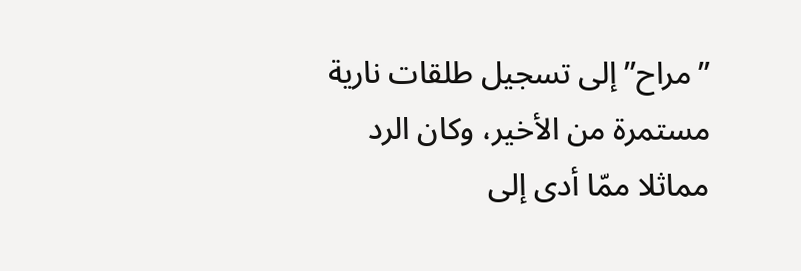”مراح” إلى تسجيل طلقات نارية مستمرة من الأخير، وكان الرد مماثلا ممّا أدى إلى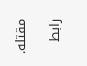مقتله.

رابط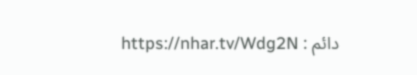دائم : https://nhar.tv/Wdg2N